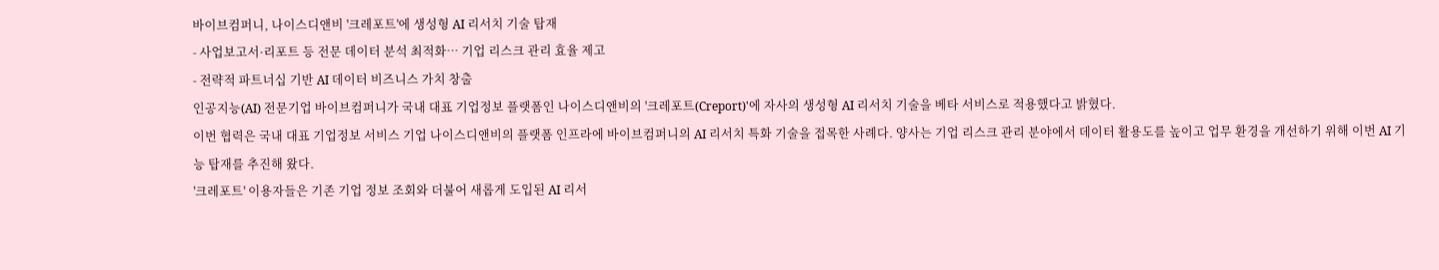바이브컴퍼니, 나이스디앤비 '크레포트'에 생성형 AI 리서치 기술 탑재
- 사업보고서·리포트 등 전문 데이터 분석 최적화… 기업 리스크 관리 효율 제고
- 전략적 파트너십 기반 AI 데이터 비즈니스 가치 창출
인공지능(AI) 전문기업 바이브컴퍼니가 국내 대표 기업정보 플랫폼인 나이스디앤비의 '크레포트(Creport)'에 자사의 생성형 AI 리서치 기술을 베타 서비스로 적용했다고 밝혔다.
이번 협력은 국내 대표 기업정보 서비스 기업 나이스디앤비의 플랫폼 인프라에 바이브컴퍼니의 AI 리서치 특화 기술을 접목한 사례다. 양사는 기업 리스크 관리 분야에서 데이터 활용도를 높이고 업무 환경을 개선하기 위해 이번 AI 기능 탑재를 추진해 왔다.
'크레포트' 이용자들은 기존 기업 정보 조회와 더불어 새롭게 도입된 AI 리서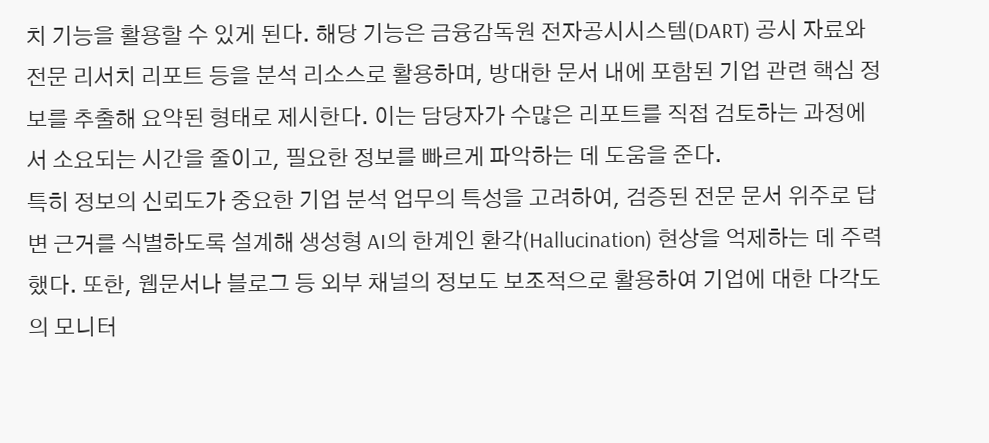치 기능을 활용할 수 있게 된다. 해당 기능은 금융감독원 전자공시시스템(DART) 공시 자료와 전문 리서치 리포트 등을 분석 리소스로 활용하며, 방대한 문서 내에 포함된 기업 관련 핵심 정보를 추출해 요약된 형태로 제시한다. 이는 담당자가 수많은 리포트를 직접 검토하는 과정에서 소요되는 시간을 줄이고, 필요한 정보를 빠르게 파악하는 데 도움을 준다.
특히 정보의 신뢰도가 중요한 기업 분석 업무의 특성을 고려하여, 검증된 전문 문서 위주로 답변 근거를 식별하도록 설계해 생성형 AI의 한계인 환각(Hallucination) 현상을 억제하는 데 주력했다. 또한, 웹문서나 블로그 등 외부 채널의 정보도 보조적으로 활용하여 기업에 대한 다각도의 모니터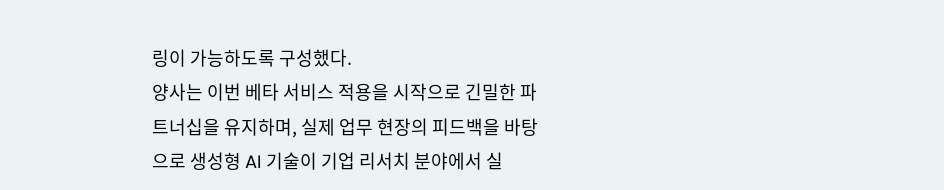링이 가능하도록 구성했다.
양사는 이번 베타 서비스 적용을 시작으로 긴밀한 파트너십을 유지하며, 실제 업무 현장의 피드백을 바탕으로 생성형 AI 기술이 기업 리서치 분야에서 실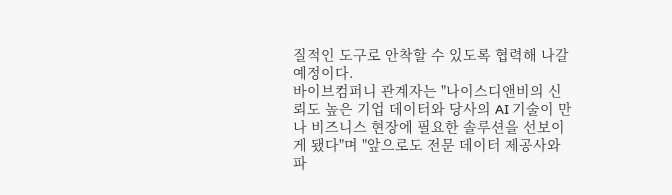질적인 도구로 안착할 수 있도록 협력해 나갈 예정이다.
바이브컴퍼니 관계자는 "나이스디앤비의 신뢰도 높은 기업 데이터와 당사의 AI 기술이 만나 비즈니스 현장에 필요한 솔루션을 선보이게 됐다"며 "앞으로도 전문 데이터 제공사와 파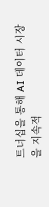트너십을 통해 AI 데이터 시장을 지속적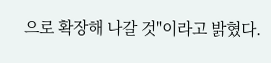으로 확장해 나갈 것"이라고 밝혔다.